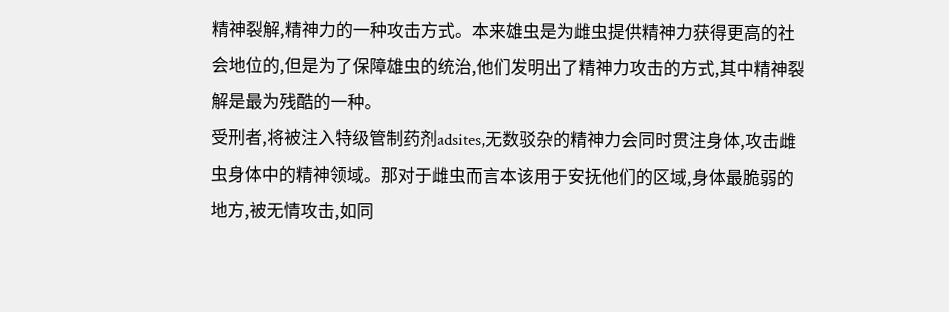精神裂解,精神力的一种攻击方式。本来雄虫是为雌虫提供精神力获得更高的社会地位的,但是为了保障雄虫的统治,他们发明出了精神力攻击的方式,其中精神裂解是最为残酷的一种。
受刑者,将被注入特级管制药剂adsites,无数驳杂的精神力会同时贯注身体,攻击雌虫身体中的精神领域。那对于雌虫而言本该用于安抚他们的区域,身体最脆弱的地方,被无情攻击,如同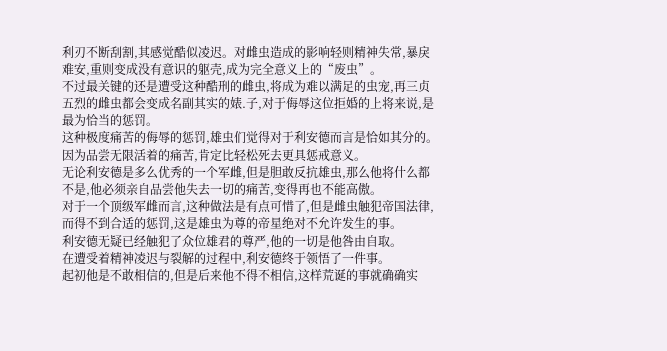利刃不断刮割,其感觉酷似凌迟。对雌虫造成的影响轻则精神失常,暴戾难安,重则变成没有意识的躯壳,成为完全意义上的“废虫”。
不过最关键的还是遭受这种酷刑的雌虫,将成为难以满足的虫宠,再三贞五烈的雌虫都会变成名副其实的婊.子,对于侮辱这位拒婚的上将来说,是最为恰当的惩罚。
这种极度痛苦的侮辱的惩罚,雄虫们觉得对于利安德而言是恰如其分的。因为品尝无限活着的痛苦,肯定比轻松死去更具惩戒意义。
无论利安德是多么优秀的一个军雌,但是胆敢反抗雄虫,那么他将什么都不是,他必须亲自品尝他失去一切的痛苦,变得再也不能高傲。
对于一个顶级军雌而言,这种做法是有点可惜了,但是雌虫触犯帝国法律,而得不到合适的惩罚,这是雄虫为尊的帝星绝对不允许发生的事。
利安德无疑已经触犯了众位雄君的尊严,他的一切是他咎由自取。
在遭受着精神凌迟与裂解的过程中,利安德终于领悟了一件事。
起初他是不敢相信的,但是后来他不得不相信,这样荒诞的事就确确实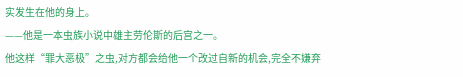实发生在他的身上。
——他是一本虫族小说中雄主劳伦斯的后宫之一。
他这样“罪大恶极”之虫,对方都会给他一个改过自新的机会,完全不嫌弃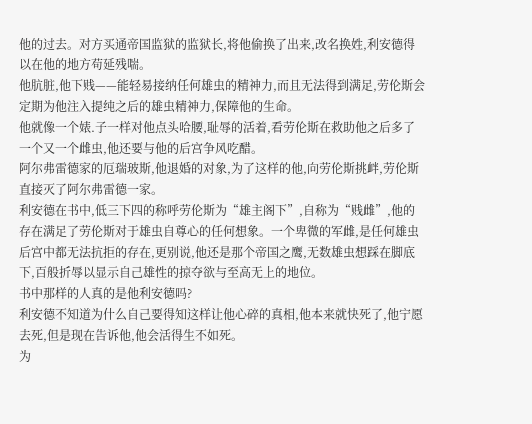他的过去。对方买通帝国监狱的监狱长,将他偷换了出来,改名换姓,利安德得以在他的地方苟延残喘。
他肮脏,他下贱——能轻易接纳任何雄虫的精神力,而且无法得到满足,劳伦斯会定期为他注入提纯之后的雄虫精神力,保障他的生命。
他就像一个婊.子一样对他点头哈腰,耻辱的活着,看劳伦斯在救助他之后多了一个又一个雌虫,他还要与他的后宫争风吃醋。
阿尔弗雷德家的厄瑞玻斯,他退婚的对象,为了这样的他,向劳伦斯挑衅,劳伦斯直接灭了阿尔弗雷德一家。
利安德在书中,低三下四的称呼劳伦斯为“雄主阁下”,自称为“贱雌”,他的存在满足了劳伦斯对于雄虫自尊心的任何想象。一个卑微的军雌,是任何雄虫后宫中都无法抗拒的存在,更别说,他还是那个帝国之鹰,无数雄虫想踩在脚底下,百般折辱以显示自己雄性的掠夺欲与至高无上的地位。
书中那样的人真的是他利安德吗?
利安德不知道为什么自己要得知这样让他心碎的真相,他本来就快死了,他宁愿去死,但是现在告诉他,他会活得生不如死。
为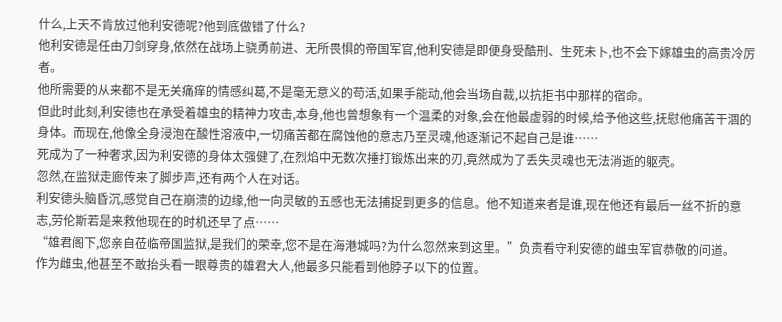什么,上天不肯放过他利安德呢?他到底做错了什么?
他利安德是任由刀剑穿身,依然在战场上骁勇前进、无所畏惧的帝国军官,他利安德是即便身受酷刑、生死未卜,也不会下嫁雄虫的高贵冷厉者。
他所需要的从来都不是无关痛痒的情感纠葛,不是毫无意义的苟活,如果手能动,他会当场自裁,以抗拒书中那样的宿命。
但此时此刻,利安德也在承受着雄虫的精神力攻击,本身,他也曾想象有一个温柔的对象,会在他最虚弱的时候,给予他这些,抚慰他痛苦干涸的身体。而现在,他像全身浸泡在酸性溶液中,一切痛苦都在腐蚀他的意志乃至灵魂,他逐渐记不起自己是谁……
死成为了一种奢求,因为利安德的身体太强健了,在烈焰中无数次捶打锻炼出来的刃,竟然成为了丢失灵魂也无法消逝的躯壳。
忽然,在监狱走廊传来了脚步声,还有两个人在对话。
利安德头脑昏沉,感觉自己在崩溃的边缘,他一向灵敏的五感也无法捕捉到更多的信息。他不知道来者是谁,现在他还有最后一丝不折的意志,劳伦斯若是来救他现在的时机还早了点……
“雄君阁下,您亲自莅临帝国监狱,是我们的荣幸,您不是在海港城吗?为什么忽然来到这里。”负责看守利安德的雌虫军官恭敬的问道。
作为雌虫,他甚至不敢抬头看一眼尊贵的雄君大人,他最多只能看到他脖子以下的位置。